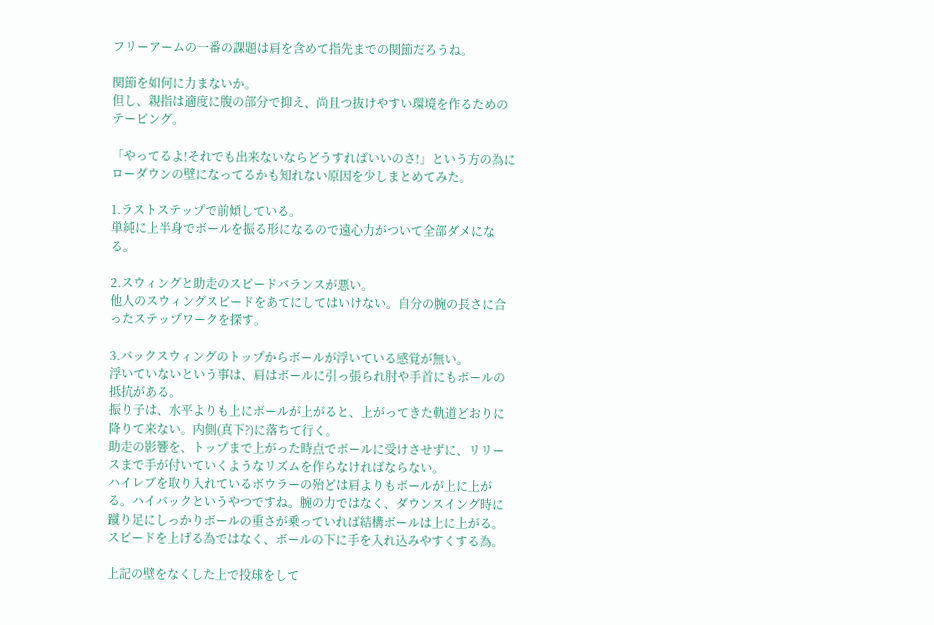フリーアームの一番の課題は肩を含めて指先までの関節だろうね。

関節を如何に力まないか。
但し、親指は適度に腹の部分で抑え、尚且つ抜けやすい環境を作るためのテーピング。

「やってるよ!それでも出来ないならどうすればいいのさ!」という方の為にローダウンの壁になってるかも知れない原因を少しまとめてみた。

1.ラストステップで前傾している。
単純に上半身でボールを振る形になるので遠心力がついて全部ダメになる。

2.スウィングと助走のスピードバランスが悪い。
他人のスウィングスピードをあてにしてはいけない。自分の腕の長さに合ったステップワークを探す。

3.バックスウィングのトップからボールが浮いている感覚が無い。
浮いていないという事は、肩はボールに引っ張られ肘や手首にもボールの抵抗がある。
振り子は、水平よりも上にボールが上がると、上がってきた軌道どおりに降りて来ない。内側(真下?)に落ちて行く。
助走の影響を、トップまで上がった時点でボールに受けさせずに、リリースまで手が付いていくようなリズムを作らなければならない。
ハイレブを取り入れているボウラーの殆どは肩よりもボールが上に上がる。ハイバックというやつですね。腕の力ではなく、ダウンスイング時に蹴り足にしっかりボールの重さが乗っていれば結構ボールは上に上がる。
スピードを上げる為ではなく、ボールの下に手を入れ込みやすくする為。

上記の壁をなくした上で投球をして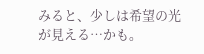みると、少しは希望の光が見える…かも。